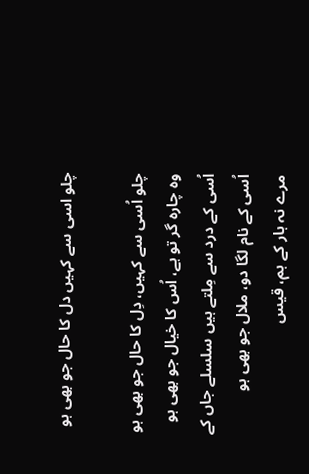چلو اسی سے کہیں دل کا حال جو بھی ہو

چلو اُسی سے کہیں، دِل کا حال جو بھی ہو
وہ چارہ گر تو ہے، اُس کا خیال جو بھی ہو
اُسی کے درد سے مِلتے ہیں سلسلے جاں کے
اُسی کے نام لگا دو، ملال جو بھی ہو
مرے نہ ہار کے ہم، قیس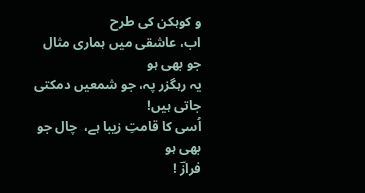و کوہکن کی طرح
اب، عاشقی میں ہماری مثال جو بھی ہو
یہ رہگزر پہ، جو شمعیں دمکتی جاتی ہیں!
اُسی کا قامتِ زیبا ہے،  چال جو بھی ہو
فرازؔ !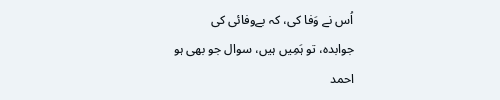اُس نے وَفا کی، کہ بےوفائی کی
جوابدہ، تو ہَمِیں ہیں، سوال جو بھی ہو
احمد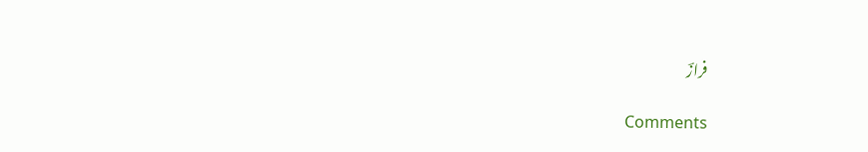فرازؔ

Comments